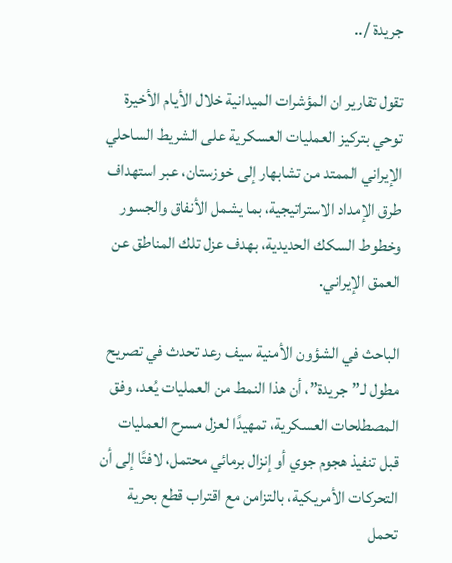جريدة /..

تقول تقارير ان المؤشرات الميدانية خلال الأيام الأخيرة توحي بتركيز العمليات العسكرية على الشريط الساحلي الإيراني الممتد من تشابهار إلى خوزستان، عبر استهداف طرق الإمداد الاستراتيجية، بما يشمل الأنفاق والجسور وخطوط السكك الحديدية، بهدف عزل تلك المناطق عن العمق الإيراني.

الباحث في الشؤون الأمنية سيف رعد تحدث في تصريح مطول لـ”جريدة”، أن هذا النمط من العمليات يُعد، وفق المصطلحات العسكرية، تمهيدًا لعزل مسرح العمليات قبل تنفيذ هجوم جوي أو إنزال برمائي محتمل، لافتًا إلى أن التحركات الأمريكية، بالتزامن مع اقتراب قطع بحرية تحمل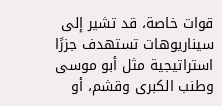قوات خاصة، قد تشير إلى سيناريوهات تستهدف جزرًا استراتيجية مثل أبو موسى وطنب الكبرى وقشم، أو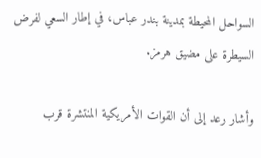السواحل المحيطة بمدينة بندر عباس، في إطار السعي لفرض السيطرة على مضيق هرمز.

وأشار رعد إلى أن القوات الأمريكية المنتشرة قرب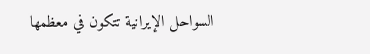السواحل الإيرانية تتكون في معظمها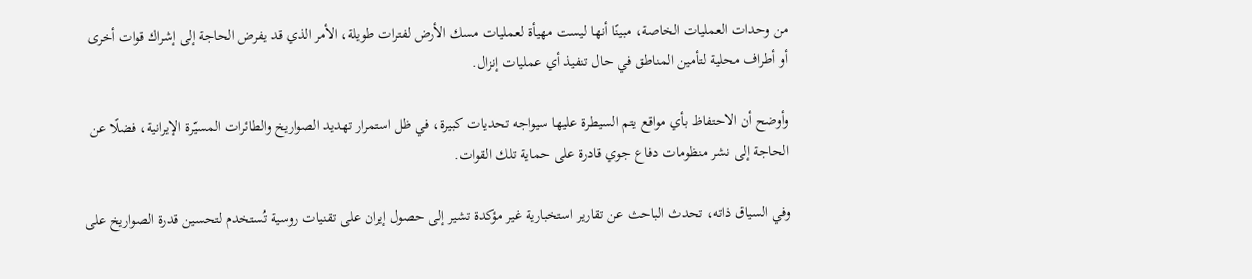من وحدات العمليات الخاصة، مبينًا أنها ليست مهيأة لعمليات مسك الأرض لفترات طويلة، الأمر الذي قد يفرض الحاجة إلى إشراك قوات أخرى أو أطراف محلية لتأمين المناطق في حال تنفيذ أي عمليات إنزال.

وأوضح أن الاحتفاظ بأي مواقع يتم السيطرة عليها سيواجه تحديات كبيرة، في ظل استمرار تهديد الصواريخ والطائرات المسيّرة الإيرانية، فضلًا عن الحاجة إلى نشر منظومات دفاع جوي قادرة على حماية تلك القوات.

وفي السياق ذاته، تحدث الباحث عن تقارير استخبارية غير مؤكدة تشير إلى حصول إيران على تقنيات روسية تُستخدم لتحسين قدرة الصواريخ على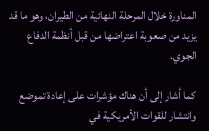المناورة خلال المرحلة النهائية من الطيران، وهو ما قد يزيد من صعوبة اعتراضها من قبل أنظمة الدفاع الجوي.

كما أشار إلى أن هناك مؤشرات على إعادة تموضع وانتشار للقوات الأمريكية في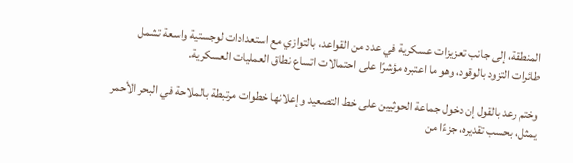المنطقة، إلى جانب تعزيزات عسكرية في عدد من القواعد، بالتوازي مع استعدادات لوجستية واسعة تشمل طائرات التزود بالوقود، وهو ما اعتبره مؤشرًا على احتمالات اتساع نطاق العمليات العسكرية.

وختم رعد بالقول إن دخول جماعة الحوثيين على خط التصعيد وإعلانها خطوات مرتبطة بالملاحة في البحر الأحمر يمثل، بحسب تقديره، جزءًا من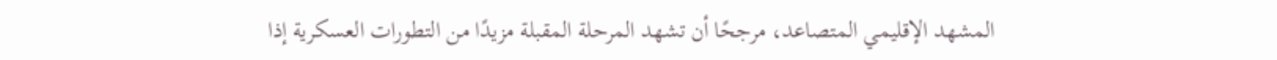المشهد الإقليمي المتصاعد، مرجحًا أن تشهد المرحلة المقبلة مزيدًا من التطورات العسكرية إذا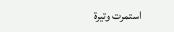استمرت وتيرة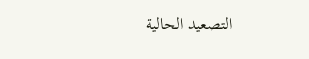التصعيد الحالية